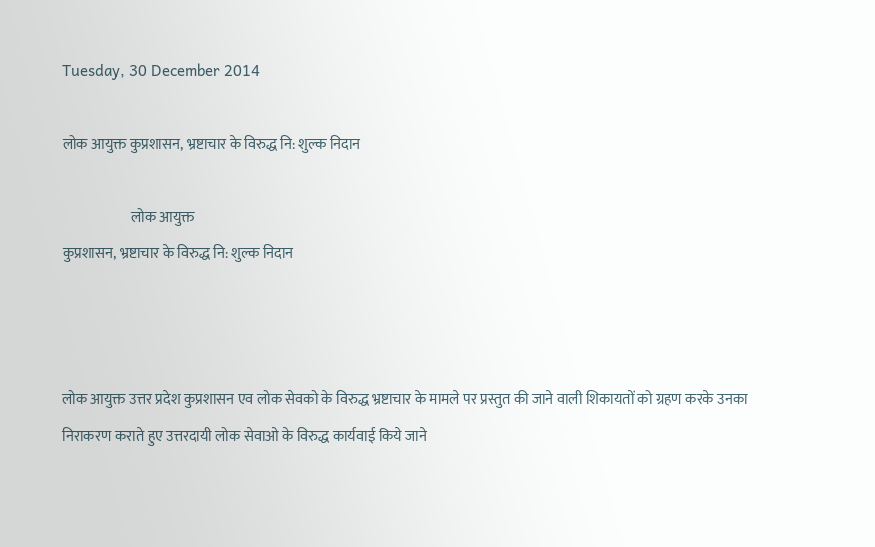Tuesday, 30 December 2014

लोक आयुक्त कुप्रशासन, भ्रष्टाचार के विरुद्ध नि: शुल्क निदान

                        लोक आयुक्त
कुप्रशासन, भ्रष्टाचार के विरुद्ध नि: शुल्क निदान



लोक आयुक्त उत्तर प्रदेश कुप्रशासन एव लोक सेवको के विरुद्ध भ्रष्टाचार के मामले पर प्रस्तुत की जाने वाली शिकायतों को ग्रहण करके उनका निराकरण कराते हुए उत्तरदायी लोक सेवाओ के विरुद्ध कार्यवाई किये जाने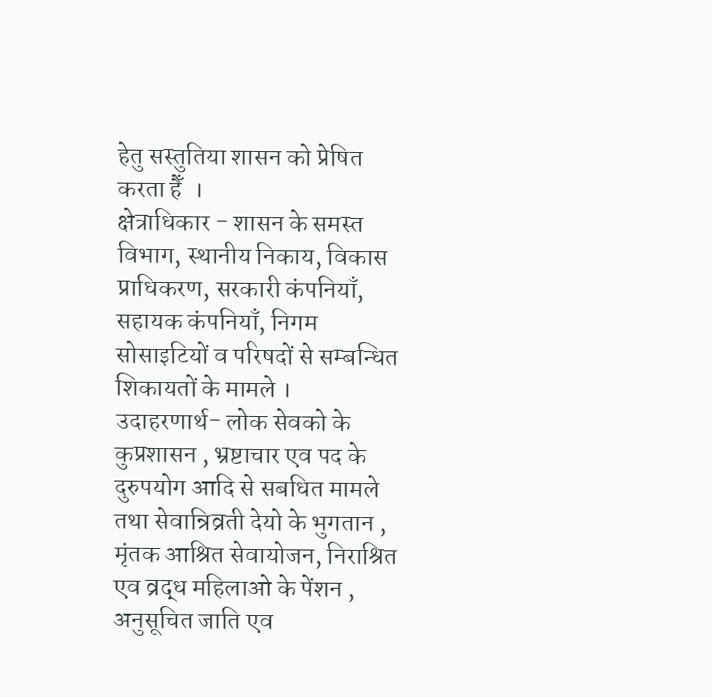हेतु सस्तुतिया शासन को प्रेषित करता हैँ  ।
क्षेत्राधिकार - शासन के समस्त विभाग, स्थानीय निकाय, विकास प्राधिकरण, सरकारी कंपनियाँ, सहायक कंपनियाँ, निगम सोसाइटियों व परिषदों से सम्बन्धित शिकायतों के मामले ।
उदाहरणार्थ- लोक सेवको के कुप्रशासन , भ्रष्टाचार एव पद के दुरुपयोग आदि से सबधित मामले तथा सेवान्रिव्रती देयो के भुगतान , मृंतक आश्रित सेवायोजन, निराश्रित एव व्रद्ध महिलाओ के पेंशन , अनुसूचित जाति एव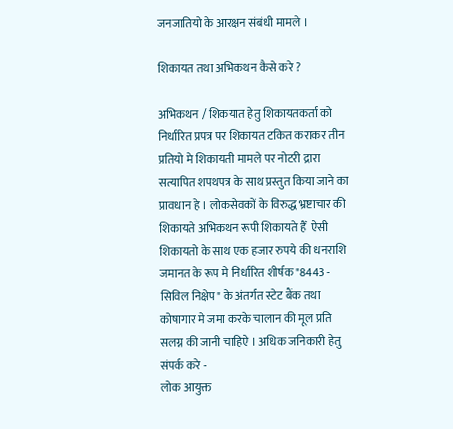जनजातियो के आरक्षन संबंधी मामले ।

शिकायत तथा अभिकथन कैसे करे ?

अभिकथन / शिकयात हेतु शिकायतकर्ता को निर्धारित प्रपत्र पर शिकायत टकित कराकर तीन प्रतियो मे शिकायती मामले पर नोटरी द्रारा सत्यापित शपथपत्र के साथ प्रस्तुत किया जाने का प्रावधान हे । लोकसेवकों के विरुद्ध भ्रष्टाचार की शिकायते अभिकथन रूपी शिकायते हैँ  ऐसी शिकायतो के साथ एक हजार रुपये की धनराशि जमानत के रूप मे निर्धारित शीर्षक "8443 - सिविल निक्षेप" के अंतर्गत स्टेट बैंक तथा कोषागार मे जमा करके चालान की मूल प्रति सलग्न की जानी चाहिऐ । अधिक जनिकारी हेतु संपर्क करे -
लोक आयुक्त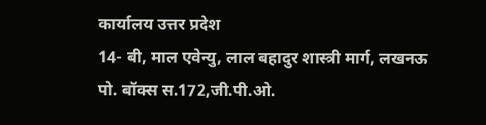कार्यालय उत्तर प्रदेश
14- बी, माल एवेन्यु, लाल बहादुर शास्त्री मार्ग, लखनऊ
पो. बॉक्स स.172,जी.पी.ओ.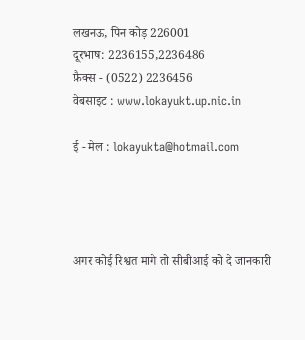लखनऊ, पिन कोड़ 226001
दूरभाष: 2236155,2236486
फ़ैक्स - (0522) 2236456
वेबसाइट : www.lokayukt.up.nic.in

ई - मेल : lokayukta@hotmail.com




अगर कोई रिश्वत मागे तो सीबीआई को दे जानकारी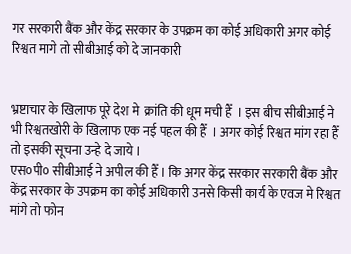गर सरकारी बैंक और केंद्र सरकार के उपक्रम का कोई अधिकारी अगर कोई रिश्वत मागे तो सीबीआई को दे जानकारी


भ्रष्टाचार के खिलाफ पूरे देश मे  क्रांति की धूम मची हैँ  । इस बीच सीबीआई ने भी रिश्वतखोरी के खिलाफ एक नई पहल की हैँ  । अगर कोई रिश्वत मांग रहा हैँ  तो इसकी सूचना उन्हे दे जाये ।
एस०पी० सीबीआई ने अपील की हैँ । कि अगर केंद्र सरकार सरकारी बैंक और केंद्र सरकार के उपक्रम का कोई अधिकारी उनसे किसी कार्य के एवज मे रिश्वत मांगे तो फोन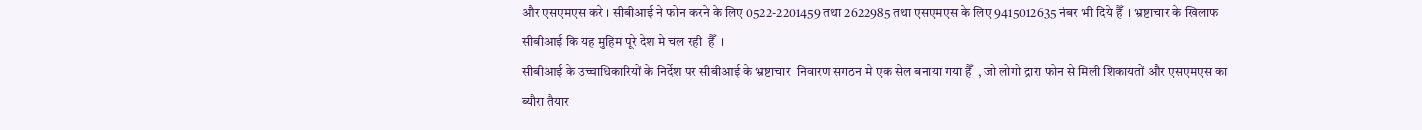और एसएमएस करे । सीबीआई ने फोन करने के लिए 0522-2201459 तथा 2622985 तथा एसएमएस के लिए 9415012635 नंबर भी दिये हैँ  । भ्रष्टाचार के खिलाफ सीबीआई कि यह मुहिम पूरे देश मे चल रही  हैँ  ।
सीबीआई के उच्चाधिकारियों के निर्देश पर सीबीआई के भ्रष्टाचार  निवारण सगठन मे एक सेल बनाया गया हैँ  , जो लोगो द्रारा फोन से मिली शिकायतों और एसएमएस का ब्यौरा तैयार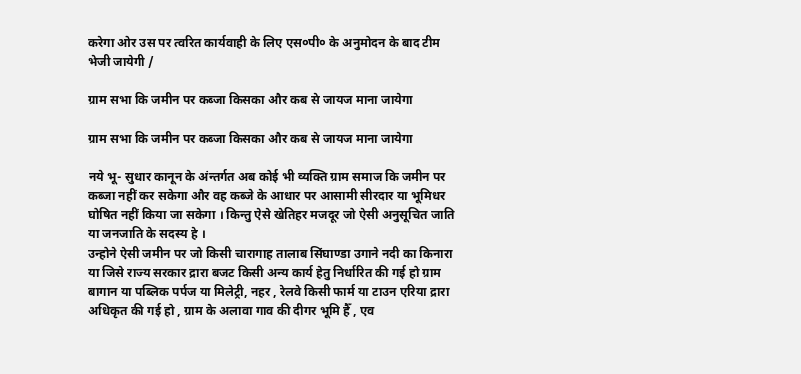करेगा ओर उस पर त्वरित कार्यवाही के लिए एस०पी० के अनुमोदन के बाद टीम भेजी जायेगी /

ग्राम सभा कि जमीन पर कब्जा किसका और कब से जायज माना जायेगा

ग्राम सभा कि जमीन पर कब्जा किसका और कब से जायज माना जायेगा

नये भू- सुधार कानून के अंन्तर्गत अब कोई भी व्यक्ति ग्राम समाज कि जमीन पर कब्जा नहीं कर सकेगा और वह कब्जे के आधार पर आसामी सीरदार या भूमिधर घोषित नहीं किया जा सकेगा । किन्तु ऐसे खेतिहर मजदूर जो ऐसी अनुसूचित जाति या जनजाति के सदस्य हे ।
उन्होने ऐसी जमीन पर जो किसी चारागाह तालाब सिंघाण्डा उगाने नदी का किनारा या जिसे राज्य सरकार द्रारा बजट किसी अन्य कार्य हेतु निर्धारित की गई हो ग्राम बागान या पब्लिक पर्पज या मिलेट्री, नहर , रेलवे किसी फार्म या टाउन एरिया द्रारा अधिकृत की गई हो , ग्राम के अलावा गाव की दीगर भूमि हैँ , एव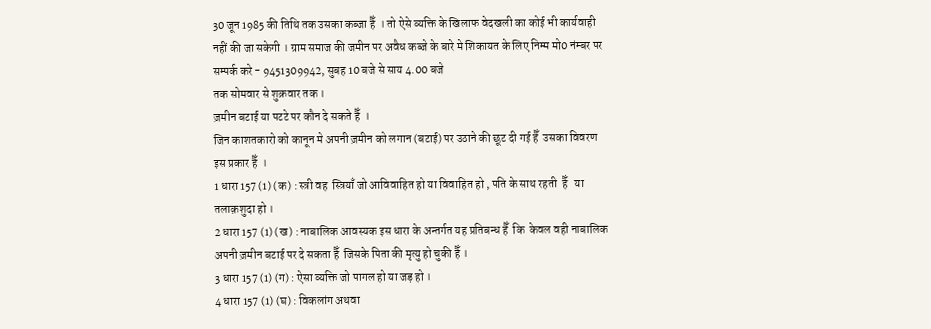30 जून 1985 की तिथि तक उसका कब्जा हैँ  । तो ऐसे व्यक्ति के खिलाफ वेदखली का कोई भी कार्यवाही नहीं की जा सकेगी । ग्राम समाज की जमीन पर अवैध कब्जे के बारे मे शिकायत के लिए निम्म मो0 नंम्बर पर सम्पर्क करे - 9451309942, सुबह 10 बजे से साय 4.00 बजे
तक सोमवार से शुक्रवार तक ।
ज़मीन बटाई या पटटे पर कौन दे सकते हैँ  ।
जिन काशतकारो को कानून मे अपनी ज़मीन को लगान (बटाई) पर उठाने की छूट दी गई हैँ  उसका विवरण इस प्रकार हैँ  ।
1 धारा 157 (1) (क) : स्त्री वह  स्त्रियाँ जो आविवाहित हो या विवाहित हो , पति के साथ रहती  हैँ   या तलाक़शुदा हो ।
2 धारा 157 (1) (ख) : नाबालिक आवस्यक इस धारा के अन्तर्गत यह प्रतिबन्ध हैँ  कि  केवल वही नाबालिक अपनी ज़मीन बटाई पर दे सकता हैँ  जिसके पिता की मृत्यु हो चुकी हैँ ।
3 धारा 157 (1) (ग) : ऐसा व्यक्ति जो पागल हो या जड़ हो ।
4 धारा 157 (1) (घ) : विकलांग अथवा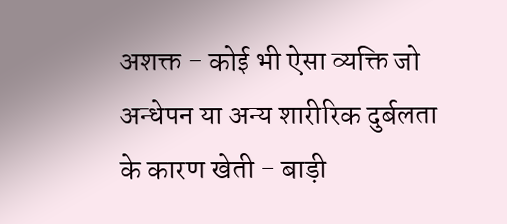अशक्त - कोई भी ऐसा व्यक्ति जो अन्धेपन या अन्य शारीरिक दुर्बलता के कारण खेती - बाड़ी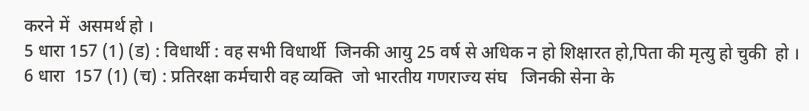करने में  असमर्थ हो ।
5 धारा 157 (1) (ड) : विधार्थी : वह सभी विधार्थी  जिनकी आयु 25 वर्ष से अधिक न हो शिक्षारत हो,पिता की मृत्यु हो चुकी  हो ।
6 धारा  157 (1) (च) : प्रतिरक्षा कर्मचारी वह व्यक्ति  जो भारतीय गणराज्य संघ   जिनकी सेना के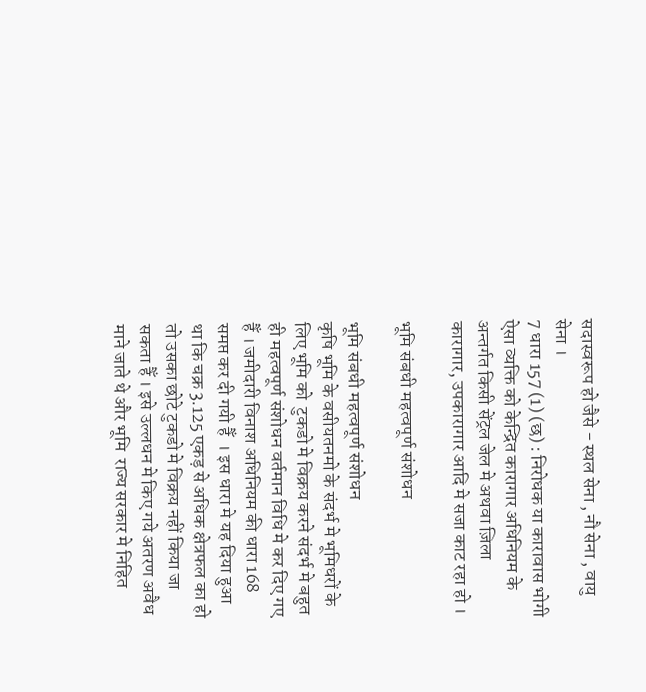सदास्वरूप हो जैसे - स्थल सेना , नौ सेना , वायु सेना ।
7 धारा 157 (1) (छ) : निरोधक या कारावास भोगी ऐसा व्यक्ति को केन्द्रित कारागार अधिनियम के अन्तर्गत किसी सेंट्रल जेल मे अथवा ज़िला कारागार, उपकारागार आदि मे सजा काट रहा हो ।

भूमि संबधी महत्वपूर्ण संशोधन

भूमि संबधी महत्वपूर्ण संशोधन
कृषि भूमि के वसीयतनमो के संदर्भ मे भूमिधरों के लिए भूमि को  टुकडो मे विक्रय करने संदर्भ मे बहुत ही महत्वपूर्ण संशोधन वर्तमान विधि मे कर दिए गए हैँ । जमीदारी विनाश अधिनियम की धारा 168 समप्त कर दी गयी हैँ  । इस धारा मे यह दिया हुआ था कि चक्र 3.125 एकड़ से अधिक क्षेत्रफल का हो तो उसका छोटे टुकडो मे विक्रय नहीं किया जा सकता हैँ । इसे उल्लधन मे किए गये अतरण अवैध माने जाते थे और भूमि  राज्य सरकार मे निहित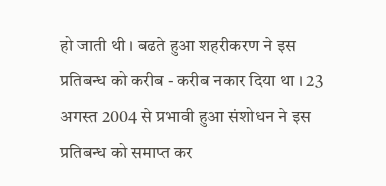हो जाती थी । बढते हुआ शहरीकरण ने इस प्रतिबन्ध को करीब - करीब नकार दिया था । 23 अगस्त 2004 से प्रभावी हुआ संशोधन ने इस प्रतिबन्ध को समाप्त कर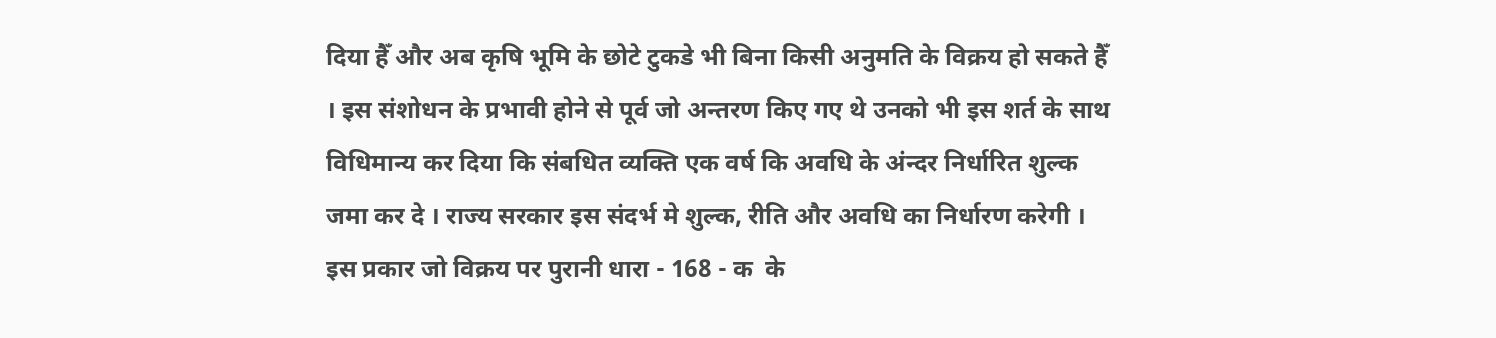दिया हैँ और अब कृषि भूमि के छोटे टुकडे भी बिना किसी अनुमति के विक्रय हो सकते हैँ । इस संशोधन के प्रभावी होने से पूर्व जो अन्तरण किए गए थे उनको भी इस शर्त के साथ विधिमान्य कर दिया कि संबधित व्यक्ति एक वर्ष कि अवधि के अंन्दर निर्धारित शुल्क  जमा कर दे । राज्य सरकार इस संदर्भ मे शुल्क, रीति और अवधि का निर्धारण करेगी । इस प्रकार जो विक्रय पर पुरानी धारा - 168 - क  के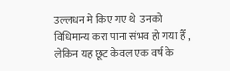उल्लधन मे किए गए थे  उनको विधिमान्य करा पाना संभव हो गया हैँ , लेकिन यह छूट केवल एक वर्ष के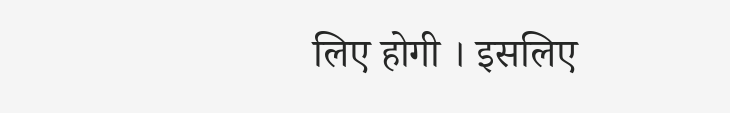लिए होगी । इसलिए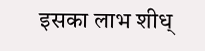इसका लाभ शीध्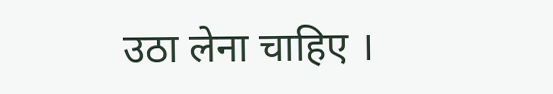उठा लेना चाहिए ।